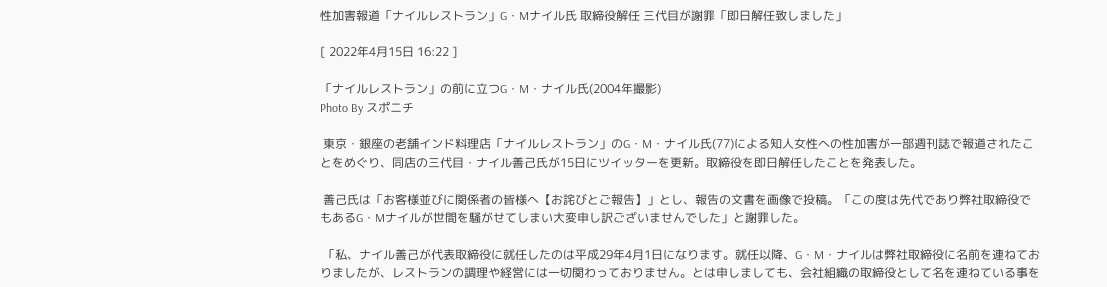性加害報道「ナイルレストラン」G・Mナイル氏 取締役解任 三代目が謝罪「即日解任致しました」

[ 2022年4月15日 16:22 ]

「ナイルレストラン」の前に立つG・M・ナイル氏(2004年撮影)
Photo By スポニチ

 東京・銀座の老舗インド料理店「ナイルレストラン」のG・M・ナイル氏(77)による知人女性への性加害が一部週刊誌で報道されたことをめぐり、同店の三代目・ナイル善己氏が15日にツイッターを更新。取締役を即日解任したことを発表した。

 善己氏は「お客様並びに関係者の皆様へ【お詫びとご報告】」とし、報告の文書を画像で投稿。「この度は先代であり弊社取締役でもあるG・Mナイルが世間を騒がせてしまい大変申し訳ございませんでした」と謝罪した。

 「私、ナイル善己が代表取締役に就任したのは平成29年4月1日になります。就任以降、G・M・ナイルは弊社取締役に名前を連ねておりましたが、レストランの調理や経営には一切関わっておりません。とは申しましても、会社組織の取締役として名を連ねている事を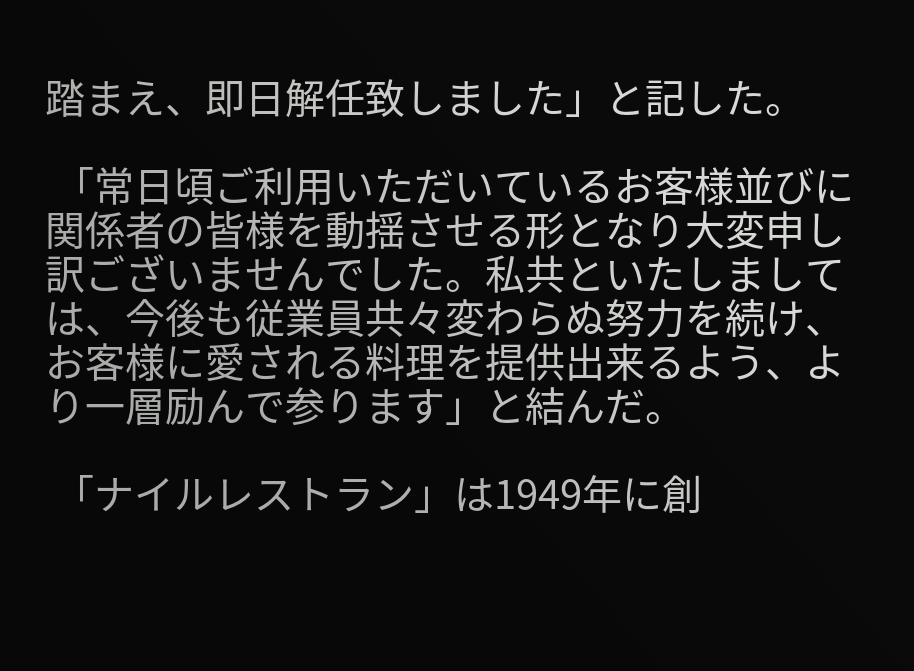踏まえ、即日解任致しました」と記した。

 「常日頃ご利用いただいているお客様並びに関係者の皆様を動揺させる形となり大変申し訳ございませんでした。私共といたしましては、今後も従業員共々変わらぬ努力を続け、お客様に愛される料理を提供出来るよう、より一層励んで参ります」と結んだ。

 「ナイルレストラン」は1949年に創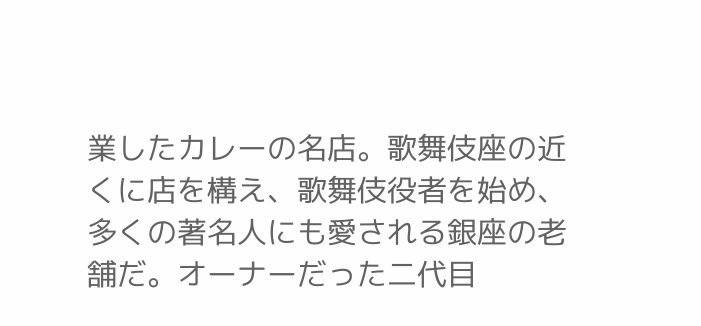業したカレーの名店。歌舞伎座の近くに店を構え、歌舞伎役者を始め、多くの著名人にも愛される銀座の老舗だ。オーナーだった二代目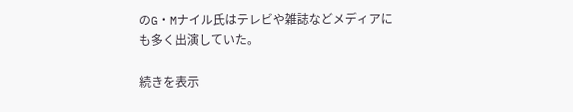のG・Mナイル氏はテレビや雑誌などメディアにも多く出演していた。

続きを表示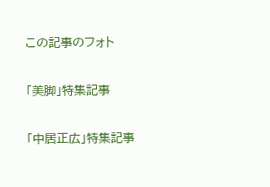この記事のフォト

「美脚」特集記事

「中居正広」特集記事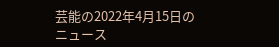芸能の2022年4月15日のニュース